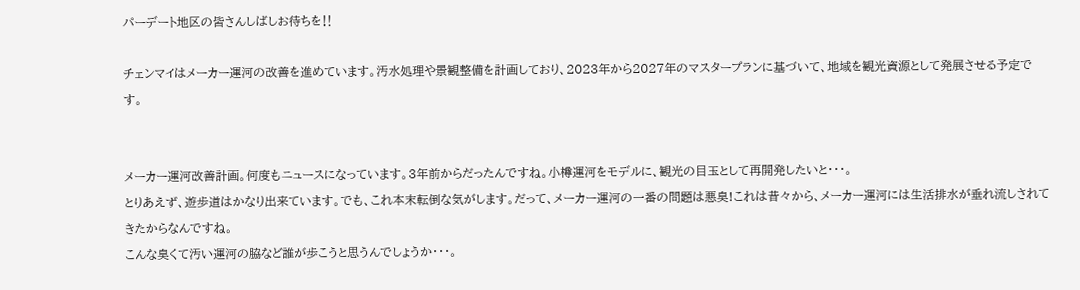パーデート地区の皆さんしばしお待ちを‼

チェンマイはメーカー運河の改善を進めています。汚水処理や景観整備を計画しており、2023年から2027年のマスタープランに基づいて、地域を観光資源として発展させる予定です。


メーカー運河改善計画。何度もニュースになっています。3年前からだったんですね。小樽運河をモデルに、観光の目玉として再開発したいと・・・。
とりあえず、遊歩道はかなり出来ています。でも、これ本末転倒な気がします。だって、メーカー運河の一番の問題は悪臭!これは昔々から、メーカー運河には生活排水が垂れ流しされてきたからなんですね。
こんな臭くて汚い運河の脇など誰が歩こうと思うんでしょうか・・・。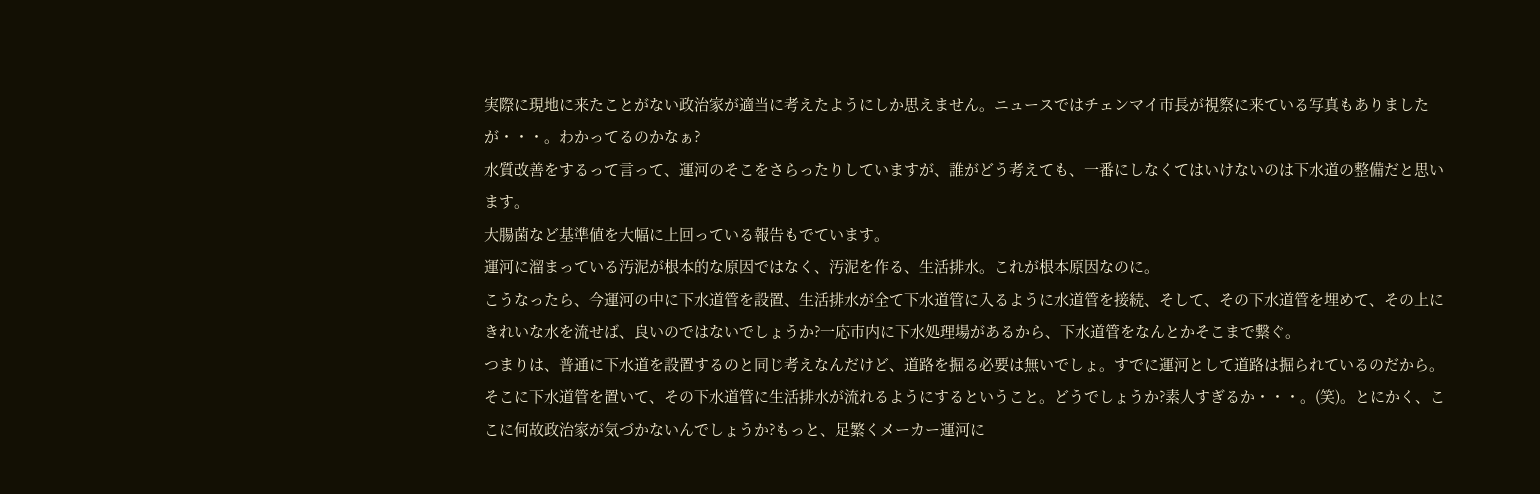実際に現地に来たことがない政治家が適当に考えたようにしか思えません。ニュースではチェンマイ市長が視察に来ている写真もありましたが・・・。わかってるのかなぁ?
水質改善をするって言って、運河のそこをさらったりしていますが、誰がどう考えても、一番にしなくてはいけないのは下水道の整備だと思います。
大腸菌など基準値を大幅に上回っている報告もでています。
運河に溜まっている汚泥が根本的な原因ではなく、汚泥を作る、生活排水。これが根本原因なのに。
こうなったら、今運河の中に下水道管を設置、生活排水が全て下水道管に入るように水道管を接続、そして、その下水道管を埋めて、その上にきれいな水を流せば、良いのではないでしょうか?一応市内に下水処理場があるから、下水道管をなんとかそこまで繋ぐ。
つまりは、普通に下水道を設置するのと同じ考えなんだけど、道路を掘る必要は無いでしょ。すでに運河として道路は掘られているのだから。そこに下水道管を置いて、その下水道管に生活排水が流れるようにするということ。どうでしょうか?素人すぎるか・・・。(笑)。とにかく、ここに何故政治家が気づかないんでしょうか?もっと、足繁くメーカー運河に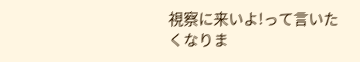視察に来いよ!って言いたくなりま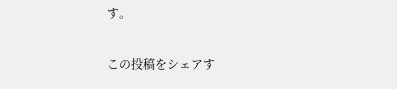す。

この投稿をシェアす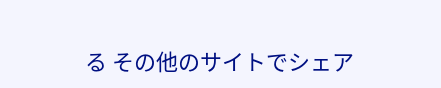る その他のサイトでシェア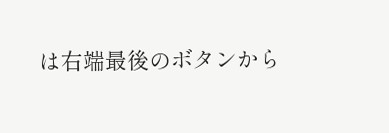は右端最後のボタンから